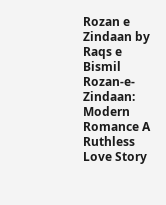Rozan e Zindaan by Raqs e Bismil Rozan-e-Zindaan: Modern Romance A Ruthless Love Story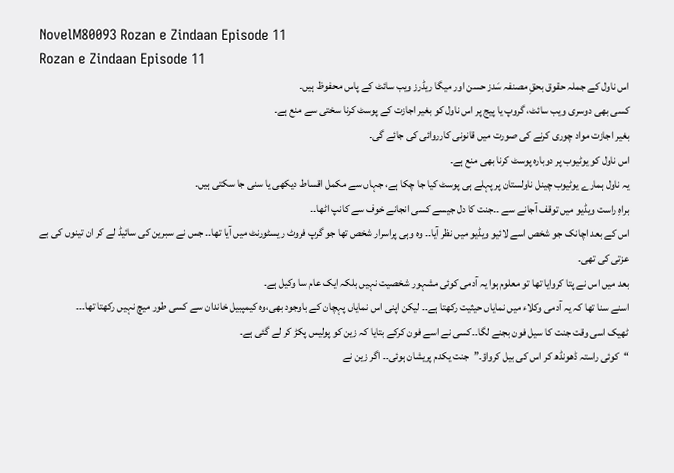NovelM80093 Rozan e Zindaan Episode 11
Rozan e Zindaan Episode 11
اس ناول کے جملہ حقوق بحقِ مصنفہ سَدز حسن اور میگا ریڈرز ویب سائٹ کے پاس محفوظ ہیں۔
کسی بھی دوسری ویب سائٹ، گروپ یا پیج پر اس ناول کو بغیر اجازت کے پوسٹ کرنا سختی سے منع ہے۔
بغیر اجازت مواد چوری کرنے کی صورت میں قانونی کارروائی کی جائے گی۔
اس ناول کو یوٹیوب پر دوبارہ پوسٹ کرنا بھی منع ہے۔
یہ ناول ہمارے یوٹیوب چینل ناولستان پر پہلے ہی پوسٹ کیا جا چکا ہے، جہاں سے مکمل اقساط دیکھی یا سنی جا سکتی ہیں۔
براہِ راست ویڈیو میں توقف آجانے سے ۔۔جنت کا دل جیسے کسی انجانے خوف سے کانپ اٹھا۔۔
اس کے بعد اچانک جو شخص اسے لائیو ویڈیو میں نظر آیا۔۔ وہ وہی پراسرار شخص تھا جو گرپ فروٹ ریسٹورنٹ میں آیا تھا۔۔ جس نے سبرین کی سائیڈ لے کر ان تینوں کی بے عزتی کی تھی۔
بعد میں اس نے پتا کروایا تھا تو معلوم ہوا یہ آدمی کوئی مشہور شخصیت نہیں بلکہ ایک عام سا وکیل ہے۔
اسنے سنا تھا کہ یہ آدمی وکلاء میں نمایاں حیثیت رکھتا ہے۔۔ لیکن اپنی اس نمایاں پہچان کے باوجود بھی،وہ کیمپبیل خاندان سے کسی طور میچ نہیں رکھتا تھا۔۔۔
ٹھیک اسی وقت جنت کا سیل فون بجنے لگا۔۔کسی نے اسے فون کرکے بتایا کہ زین کو پولیس پکڑ کر لے گئی ہے۔
“کوئی راستہ ڈھونڈھ کر اس کی بیل کرواؤ۔”جنت یکدم پریشان ہوئی۔۔ اگر زین نے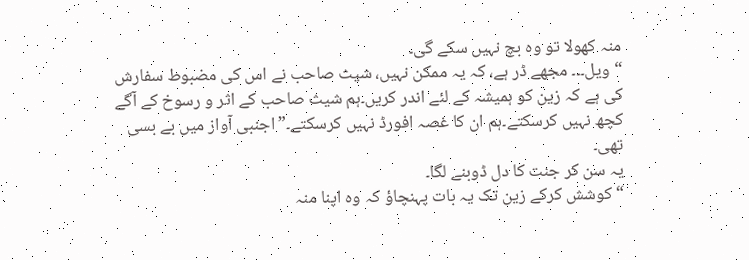منہ کھولا تو وہ بچ نہیں سکے گی۔
“ویل۔۔۔ مجھے ڈر ہے، کہ یہ ممکن نہیں، شیث صاحب نے اس کی مضبوط سفارش کی ہے کہ زین کو ہمیشہ کے لئے اندر کریں۔ہم شیث صاحب کے اثر و رسوخ کے آگے کچھ نہیں کرسکتے۔ہم ان کا غصہ افورڈ نہیں کرسکتے۔”اجنبی آواز میں بے بسی تھی۔
یہ سن کر جنت کا دل ڈوبنے لگا۔
“کوشش کرکے زین تک یہ بات پہنچاؤ کہ وہ اپنا منہ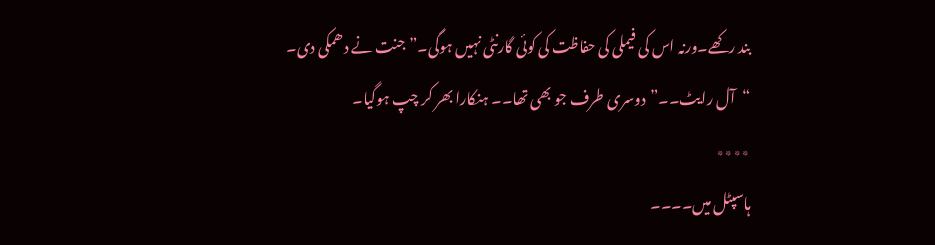بند رکھے۔ورنہ اس کی فیملی کی حفاظت کی کوئی گارنٹی نہیں ہوگی۔”جنت نے دھمکی دی۔
“آل رایٹ۔۔”دوسری طرف جو بھی تھا۔۔ ہنکارا بھر کر چپ ہوگیا۔
٭٭٭٭
ہاسپٹل میں۔۔۔۔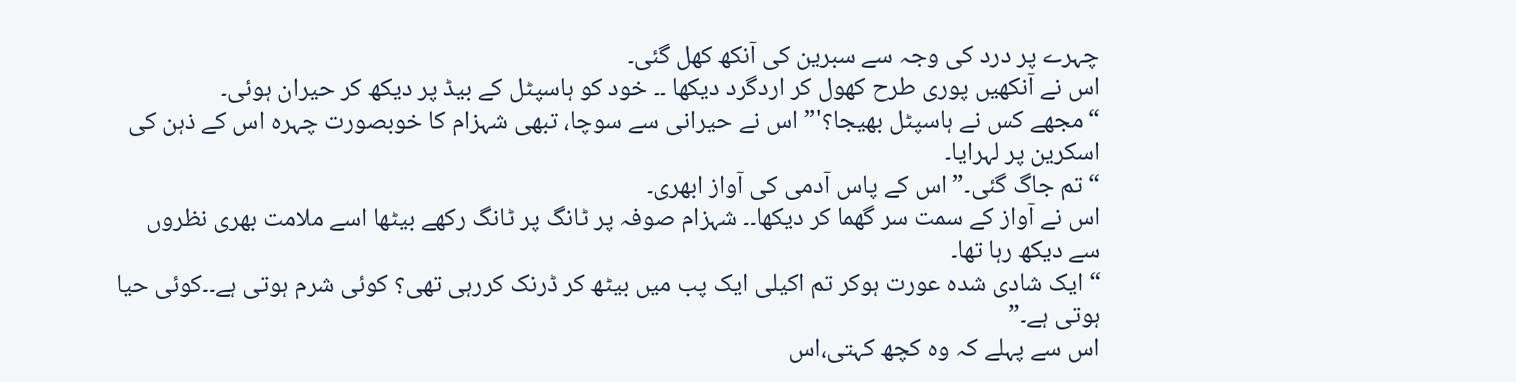چہرے پر درد کی وجہ سے سبرین کی آنکھ کھل گئی۔
اس نے آنکھیں پوری طرح کھول کر اردگرد دیکھا ۔۔ خود کو ہاسپٹل کے بیڈ پر دیکھ کر حیران ہوئی۔
“مجھے کس نے ہاسپٹل بھیجا؟'”اس نے حیرانی سے سوچا، تبھی شہزام کا خوبصورت چہرہ اس کے ذہن کی اسکرین پر لہرایا۔
“تم جاگ گئی۔”اس کے پاس آدمی کی آواز ابھری۔
اس نے آواز کے سمت سر گھما کر دیکھا۔۔ شہزام صوفہ پر ٹانگ پر ٹانگ رکھے بیٹھا اسے ملامت بھری نظروں سے دیکھ رہا تھا۔
“ایک شادی شدہ عورت ہوکر تم اکیلی ایک پب میں بیٹھ کر ڈرنک کررہی تھی؟ کوئی شرم ہوتی ہے۔۔کوئی حیا ہوتی ہے۔”
اس سے پہلے کہ وہ کچھ کہتی،اس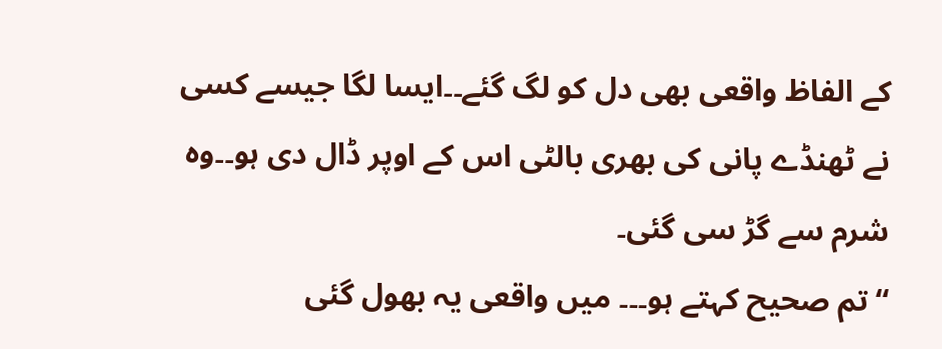کے الفاظ واقعی بھی دل کو لگ گئے۔۔ایسا لگا جیسے کسی نے ٹھنڈے پانی کی بھری بالٹی اس کے اوپر ڈال دی ہو۔۔وہ شرم سے گڑ سی گئی۔
“تم صحیح کہتے ہو۔۔۔ میں واقعی یہ بھول گئی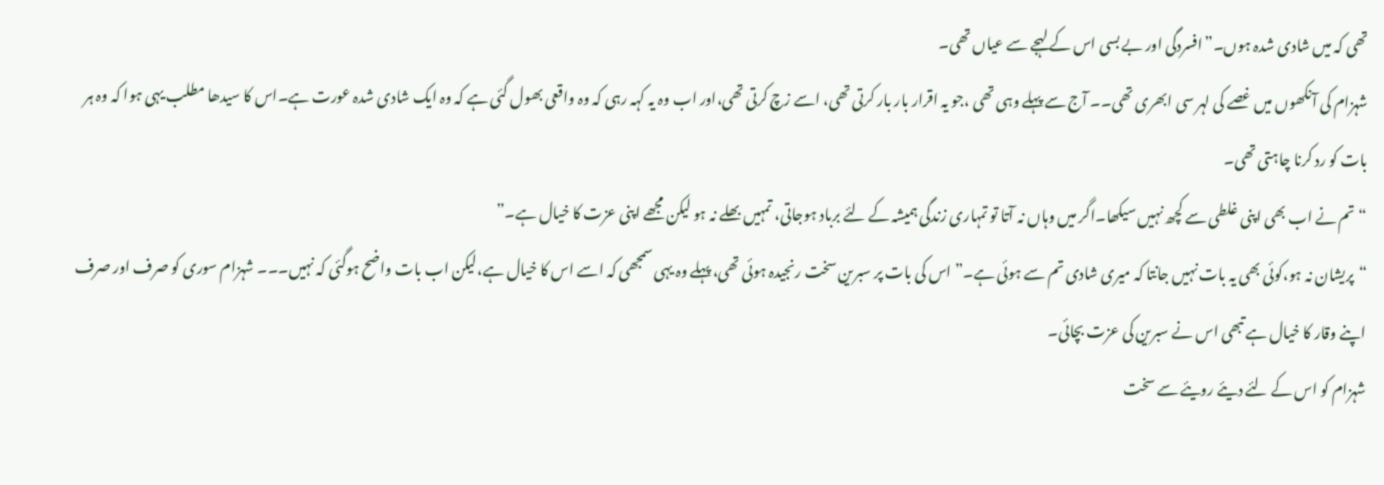تھی کہ میں شادی شدہ ہوں۔”افسردگی اور بے بسی اس کے لہجے سے عیاں تھی۔
شہزام کی آنکھوں میں غصے کی لہر سی ابھری تھی۔۔ آج سے پہلے وہی تھی ،جو یہ اقرار بار بار کرتی تھی، اسے زچ کرتی تھی،اور اب وہ یہ کہہ رہی کہ وہ واقعی بھول گئی ہے کہ وہ ایک شادی شدہ عورت ہے۔اس کا سیدھا مطلب یہی ہوا کہ وہ ہر بات کو رد کرنا چاہتی تھی۔
“تم نے اب بھی اپنی غلطی سے کچھ نہیں سیکھا۔اگر میں وہاں نہ آتا تو تمہاری زندگی ہمیشہ کے لئے برباد ہوجاتی، تمہیں بھلے نہ ہو لیکن مجھے اپنی عزت کا خیال ہے۔”
“پریشان نہ ہو،کوئی بھی یہ بات نہیں جانتا کہ میری شادی تم سے ہوئی ہے۔” اس کی بات پر سبرین سخت رنجیدہ ہوئی تھی، پہلے وہ یہی سمجھی کہ اسے اس کا خیال ہے،لیکن اب بات واضح ہوگئی کہ نہیں۔۔۔ شہزام سوری کو صرف اور صرف اپنے وقار کا خیال ہے تبھی اس نے سبرین کی عزت بچائی۔
شہزام کو اس کے لئے دیئے رویئے سے سخت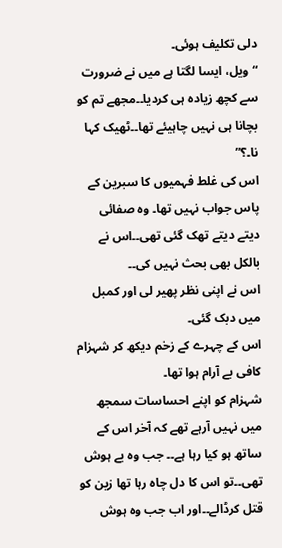دلی تکلیف ہوئی۔
“ویل، ایسا لگتا ہے میں نے ضرورت سے کچھ زیادہ ہی کردیا۔۔مجھے تم کو بچانا ہی نہیں چاہیئے تھا۔۔ٹھیک کہا نا۔؟”
اس کی غلط فہمیوں کا سبرین کے پاس جواب نہیں تھا۔ وہ صفائی دیتے دیتے تھک گئی تھی۔۔اس نے بالکل بھی بحث نہیں کی۔۔
اس نے اپنی نظر پھیر لی اور کمبل میں دبک گئی۔
اس کے چہرے کے زخم دیکھ کر شہزام کافی بے آرام ہوا تھا۔
شہزام کو اپنے احساسات سمجھ میں نہیں آرہے تھے کہ آخر اس کے ساتھ ہو کیا رہا ہے۔۔ جب وہ بے ہوش تھی۔۔تو اس کا دل چاہ رہا تھا زین کو قتل کرڈالے۔۔اور اب جب وہ ہوش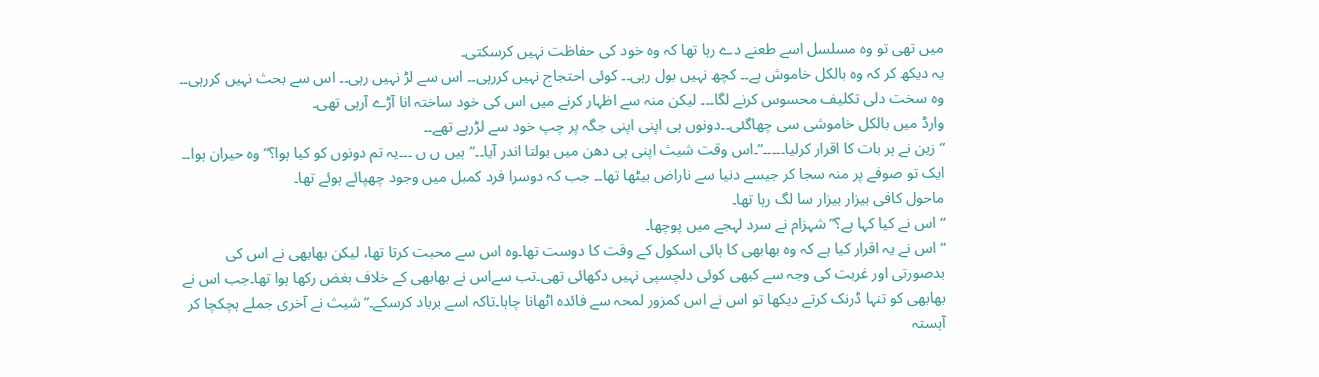میں تھی تو وہ مسلسل اسے طعنے دے رہا تھا کہ وہ خود کی حفاظت نہیں کرسکتی۔
یہ دیکھ کر کہ وہ بالکل خاموش ہے۔۔ کچھ نہیں بول رہی۔۔ کوئی احتجاج نہیں کررہی۔۔ اس سے لڑ نہیں رہی۔۔ اس سے بحث نہیں کررہی۔۔ وہ سخت دلی تکلیف محسوس کرنے لگا۔۔۔ لیکن منہ سے اظہار کرنے میں اس کی خود ساختہ انا آڑے آرہی تھی۔
وارڈ میں بالکل خاموشی سی چھاگئی۔۔دونوں ہی اپنی اپنی جگہ پر چپ خود سے لڑرہے تھے۔۔
“زین نے ہر بات کا اقرار کرلیا۔۔۔۔۔”۔اس وقت شیث اپنی ہی دھن میں بولتا اندر آیا۔۔”ہیں ں ں ۔۔۔یہ تم دونوں کو کیا ہوا؟” وہ حیران ہوا۔۔
ایک تو صوفے پر منہ سجا کر جیسے دنیا سے ناراض بیٹھا تھا۔۔ جب کہ دوسرا فرد کمبل میں وجود چھپائے ہوئے تھا۔
ماحول کافی بیزار بیزار سا لگ رہا تھا۔
“اس نے کیا کہا ہے؟” شہزام نے سرد لہجے میں پوچھا۔
“اس نے یہ اقرار کیا ہے کہ وہ بھابھی کا ہائی اسکول کے وقت کا دوست تھا۔وہ اس سے محبت کرتا تھا، لیکن بھابھی نے اس کی بدصورتی اور غربت کی وجہ سے کبھی کوئی دلچسپی نہیں دکھائی تھی۔تب سےاس نے بھابھی کے خلاف بغض رکھا ہوا تھا۔جب اس نے بھابھی کو تنہا ڈرنک کرتے دیکھا تو اس نے اس کمزور لمحہ سے فائدہ اٹھانا چاہا۔تاکہ اسے برباد کرسکے۔”شیث نے آخری جملے ہچکچا کر آہستہ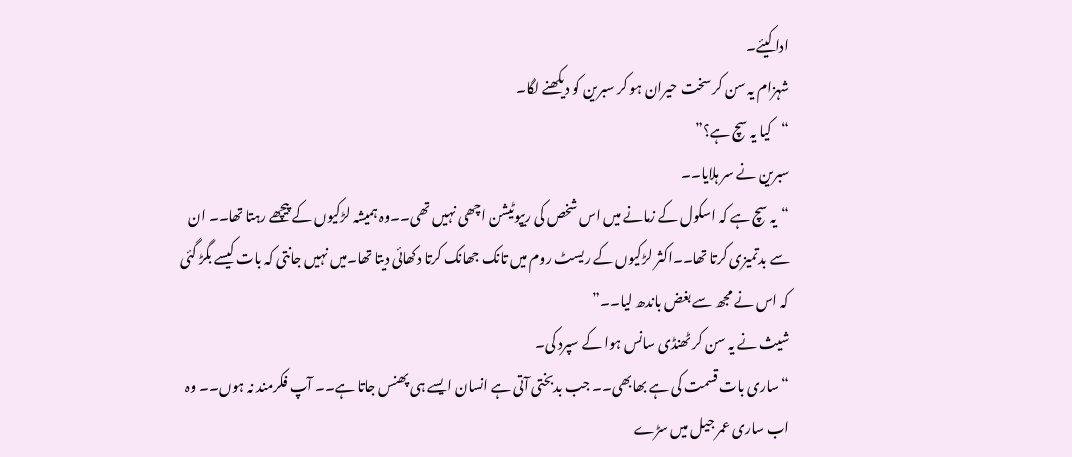ادا کیئے۔
شہزام یہ سن کر سخت حیران ہو کر سبرین کو دیکھنے لگا۔
“کیا یہ سچ ہے؟”
سبرین نے سر ہلایا۔۔
“یہ سچ ہے کہ اسکول کے زمانے میں اس شخص کی ریپوٹیشن اچھی نہیں تھی۔۔وہ ہمیشہ لڑکیوں کے پیچھے رہتا تھا۔۔ ان سے بدتمیزی کرتا تھا۔۔اکثر لڑکیوں کے ریسٹ روم میں تانک جھانک کرتا دکھائی دیتا تھا۔میں نہیں جانتی کہ بات کیسے بگڑ گئی کہ اس نے مجھ سے بغض باندھ لیا۔۔”
شیث نے یہ سن کر ٹھنڈی سانس ہوا کے سپرد کی۔
“ساری بات قسمت کی ہے بھابھی۔۔ جب بدبختی آتی ہے انسان ایسے ہی پھنس جاتا ہے۔۔ آپ فکرمند نہ ہوں۔۔ وہ اب ساری عمر جیل میں سڑے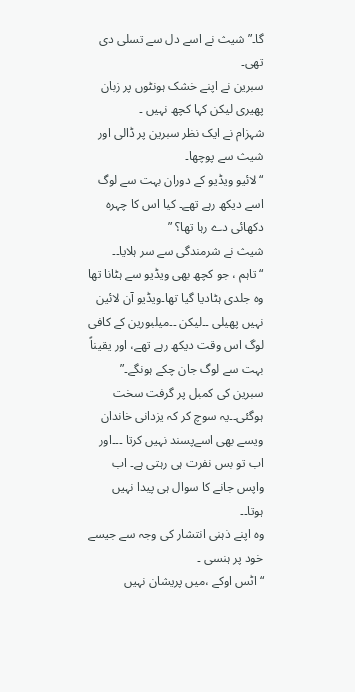گا۔” شیث نے اسے دل سے تسلی دی تھی۔
سبرین نے اپنے خشک ہونٹوں پر زبان پھیری لیکن کہا کچھ نہیں ۔
شہزام نے ایک نظر سبرین پر ڈالی اور شیث سے پوچھا۔
“لائیو ویڈیو کے دوران بہت سے لوگ اسے دیکھ رہے تھے۔ کیا اس کا چہرہ دکھائی دے رہا تھا؟ ”
شیث نے شرمندگی سے سر ہلایا۔۔
“تاہم ، جو کچھ بھی ویڈیو سے ہٹانا تھا وہ جلدی ہٹادیا گیا تھا۔ویڈیو آن لائین نہیں پھیلی ۔۔لیکن ۔۔میلبورین کے کافی لوگ اس وقت دیکھ رہے تھے، اور یقیناً بہت سے لوگ جان چکے ہونگے۔”
سبرین کی کمبل پر گرفت سخت ہوگئی۔۔یہ سوچ کر کہ یزدانی خاندان ویسے بھی اسےپسند نہیں کرتا ۔۔۔اور اب تو بس نفرت ہی رہتی ہے۔ اب واپس جانے کا سوال ہی پیدا نہیں ہوتا۔۔
وہ اپنے ذہنی انتشار کی وجہ سے جیسے خود پر ہنسی ۔
“اٹس اوکے ،میں پریشان نہیں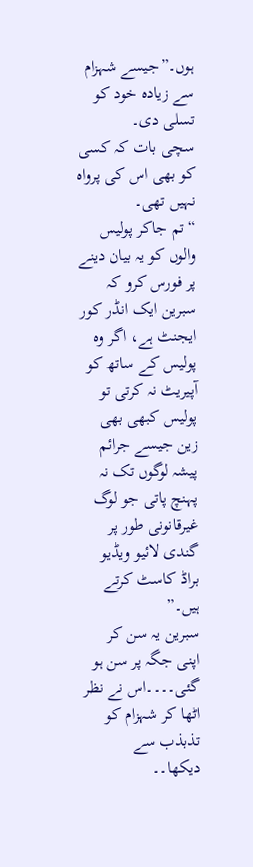ہوں۔”جیسے شہزام سے زیادہ خود کو تسلی دی۔
سچی بات کہ کسی کو بھی اس کی پرواہ نہیں تھی۔
“تم جاکر پولیس والوں کو یہ بیان دینے پر فورس کرو کہ سبرین ایک انڈر کور ایجنٹ ہے، اگر وہ پولیس کے ساتھ کو آپیریٹ نہ کرتی تو پولیس کبھی بھی زین جیسے جرائم پیشہ لوگوں تک نہ پہنچ پاتی جو لوگ غیرقانونی طور پر گندی لائیو ویڈیو براڈ کاسٹ کرتے ہیں۔”
سبرین یہ سن کر اپنی جگہ پر سن ہو گئی۔۔۔۔اس نے نظر اٹھا کر شہزام کو تذبذب سے دیکھا۔۔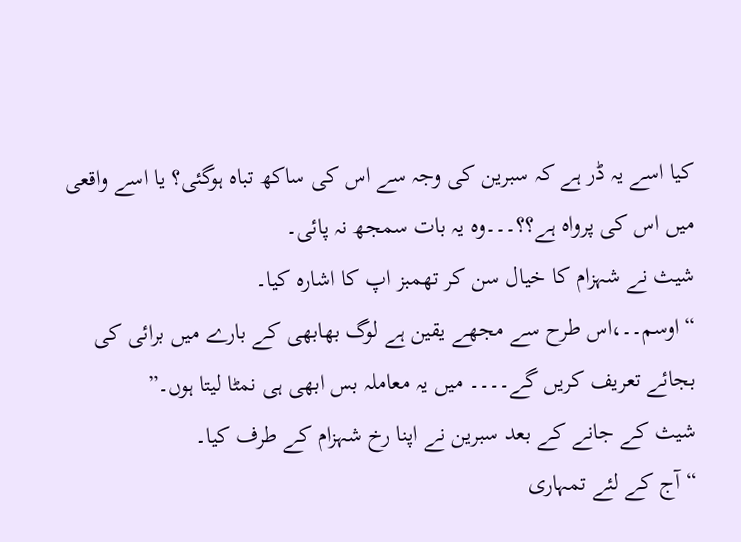کیا اسے یہ ڈر ہے کہ سبرین کی وجہ سے اس کی ساکھ تباہ ہوگئی؟ یا اسے واقعی میں اس کی پرواہ ہے؟؟۔۔۔وہ یہ بات سمجھ نہ پائی۔
شیث نے شہزام کا خیال سن کر تھمبز اپ کا اشارہ کیا۔
“اوسم۔۔،اس طرح سے مجھے یقین ہے لوگ بھابھی کے بارے میں برائی کی بجائے تعریف کریں گے۔۔۔۔ میں یہ معاملہ بس ابھی ہی نمٹا لیتا ہوں۔”
شیث کے جانے کے بعد سبرین نے اپنا رخ شہزام کے طرف کیا۔
“آج کے لئے تمہاری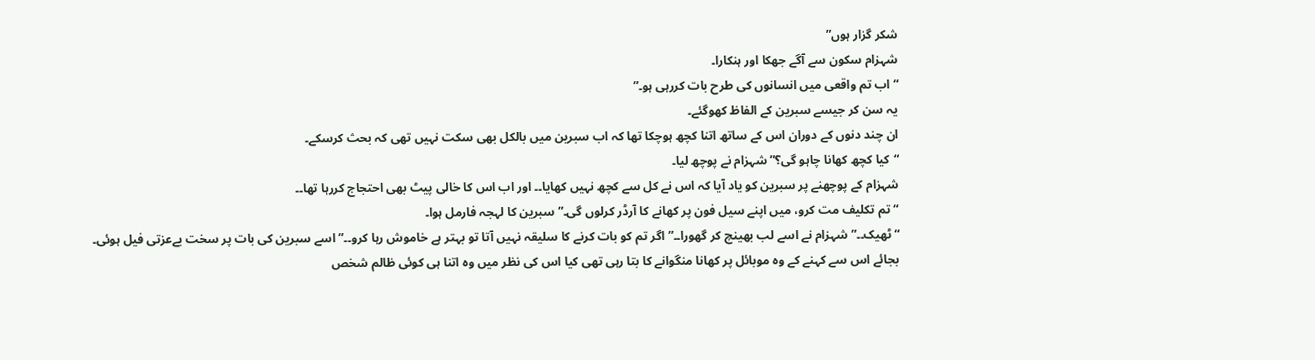شکر گزار ہوں”
شہزام سکون سے آگے جھکا اور ہنکارا۔
“اب تم واقعی میں انسانوں کی طرح بات کررہی ہو۔”
یہ سن کر جیسے سبرین کے الفاظ کھوگئے۔
ان چند دنوں کے دوران اس کے ساتھ اتنا کچھ ہوچکا تھا کہ اب سبرین میں بالکل بھی سکت نہیں تھی کہ بحث کرسکے۔
“کیا کچھ کھانا چاہو گی؟” شہزام نے پوچھ لیا۔
شہزام کے پوچھنے پر سبرین کو یاد آیا کہ اس نے کل سے کچھ نہیں کھایا۔۔ اور اب اس کا خالی پیٹ بھی احتجاج کررہا تھا۔۔
“تم تکلیف مت کرو، میں اپنے سیل فون پر کھانے کا آرڈر کرلوں گی۔” سبرین کا لہجہ فارمل ہوا۔
“ٹھیک۔۔” شہزام نے اسے لب بھینچ کر گھورا۔۔”اگر تم کو بات کرنے کا سلیقہ نہیں آتا تو بہتر ہے خاموش رہا کرو۔۔”اسے سبرین کی بات پر سخت بےعزتی فیل ہوئی۔
بجائے اس سے کہنے کے وہ موبائل پر کھانا منگوانے کا بتا رہی تھی کیا اس کی نظر میں وہ اتنا ہی کوئی ظالم شخص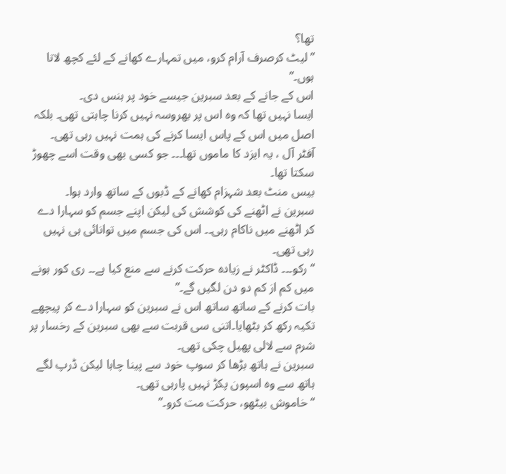تھا؟
” لیٹ کرصرف آرام کرو، میں تمہارے کھانے کے لئے کچھ لاتا ہوں۔”
اس کے جانے کے بعد سبرین جیسے خود پر ہنس دی۔
ایسا نہیں تھا کہ وہ اس پر بھروسہ نہیں کرنا چاہتی تھی۔ بلکہ اصل میں اس کے پاس ایسا کرنے کی ہمت نہیں رہی تھی۔
آفٹر آل ، یہ ایزد کا ماموں تھا۔۔۔ جو کسی بھی وقت اسے چھوڑ سکتا تھا۔
بیس منٹ بعد شہزام کھانے کے ڈبوں کے ساتھ وارد ہوا۔
سبرین نے اٹھنے کی کوشش کی لیکن اپنے جسم کو سہارا دے کر اٹھنے میں ناکام رہی۔۔ اس کی جسم میں توانائی ہی نہیں رہی تھی۔
“رکو۔۔۔ ڈاکٹر نے زیادہ حرکت کرنے سے منع کیا ہے۔۔ ری کور ہونے میں کم از کم دو دن لگیں گے۔”
بات کرنے کے ساتھ ساتھ اس نے سبرین کو سہارا دے کر پیچھے تکیہ رکھ کر بٹھایا۔اتنی سی قربت سے بھی سبرین کے رخسار پر شرم سے لالی پھیل چکی تھی۔
سبرین نے ہاتھ بڑھا کر سوپ خود سے پینا چاہا لیکن ڈرپ لگے ہاتھ سے وہ اسپون پکڑ نہیں پارہی تھی۔
“خاموش بیٹھو، حرکت مت کرو۔”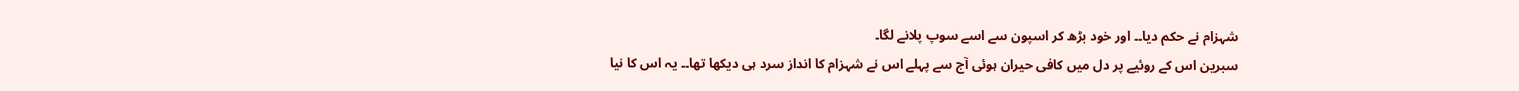شہزام نے حکم دیا۔۔ اور خود بڑھ کر اسپون سے اسے سوپ پلانے لگا۔
سبرین اس کے روئیے پر دل میں کافی حیران ہوئی آج سے پہلے اس نے شہزام کا انداز سرد ہی دیکھا تھا۔۔ یہ اس کا نیا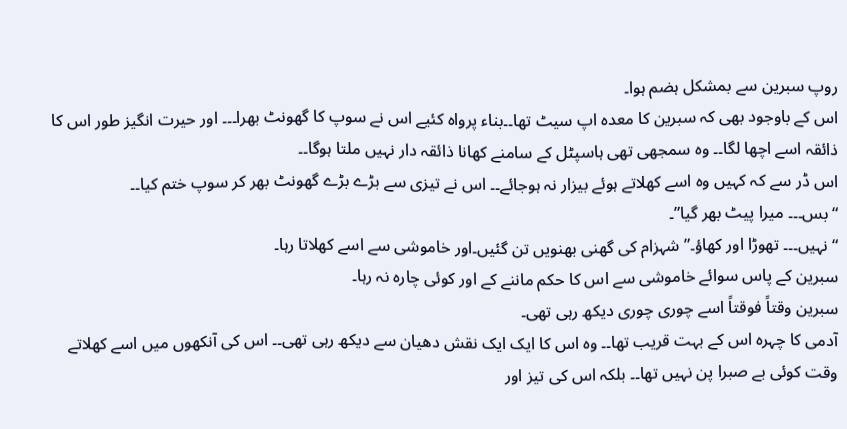روپ سبرین سے بمشکل ہضم ہوا۔
اس کے باوجود بھی کہ سبرین کا معدہ اپ سیٹ تھا۔۔بناء پرواہ کئیے اس نے سوپ کا گھونٹ بھرا۔۔۔ اور حیرت انگیز طور اس کا ذائقہ اسے اچھا لگا۔۔ وہ سمجھی تھی ہاسپٹل کے سامنے کھانا ذائقہ دار نہیں ملتا ہوگا۔۔
اس ڈر سے کہ کہیں وہ اسے کھلاتے ہوئے بیزار نہ ہوجائے۔۔ اس نے تیزی سے بڑے بڑے گھونٹ بھر کر سوپ ختم کیا۔۔
“بس۔۔۔ میرا پیٹ بھر گیا”۔
“نہیں۔۔۔ تھوڑا اور کھاؤ۔” شہزام کی گھنی بھنویں تن گئیں۔اور خاموشی سے اسے کھلاتا رہا۔
سبرین کے پاس سوائے خاموشی سے اس کا حکم ماننے کے اور کوئی چارہ نہ رہا۔
سبرین وقتاً فوقتاً اسے چوری چوری دیکھ رہی تھی۔
آدمی کا چہرہ اس کے بہت قریب تھا۔۔ وہ اس کا ایک ایک نقش دھیان سے دیکھ رہی تھی۔۔ اس کی آنکھوں میں اسے کھلاتے وقت کوئی بے صبرا پن نہیں تھا۔۔ بلکہ اس کی تیز اور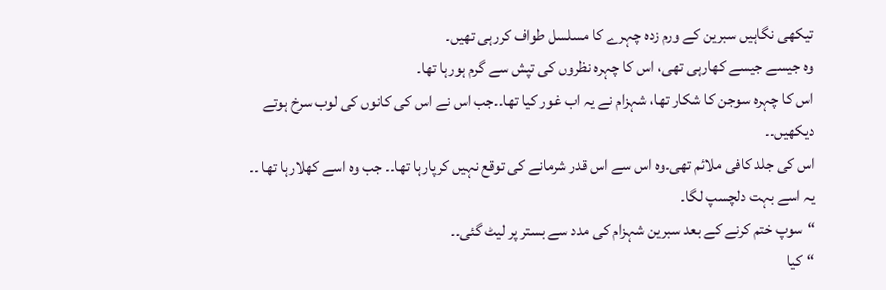تیکھی نگاہیں سبرین کے ورم زدہ چہرے کا مسلسل طواف کررہی تھیں۔
وہ جیسے جیسے کھارہی تھی، اس کا چہرہ نظروں کی تپش سے گرم ہورہا تھا۔
اس کا چہرہ سوجن کا شکار تھا، شہزام نے یہ اب غور کیا تھا۔۔جب اس نے اس کی کانوں کی لوب سرخ ہوتے دیکھیں۔۔
اس کی جلد کافی ملائم تھی۔وہ اس سے اس قدر شرمانے کی توقع نہیں کرپارہا تھا۔۔ جب وہ اسے کھلارہا تھا ۔۔ یہ اسے بہت دلچسپ لگا۔
“سوپ ختم کرنے کے بعد سبرین شہزام کی مدد سے بستر پر لیٹ گئی۔۔
“کیا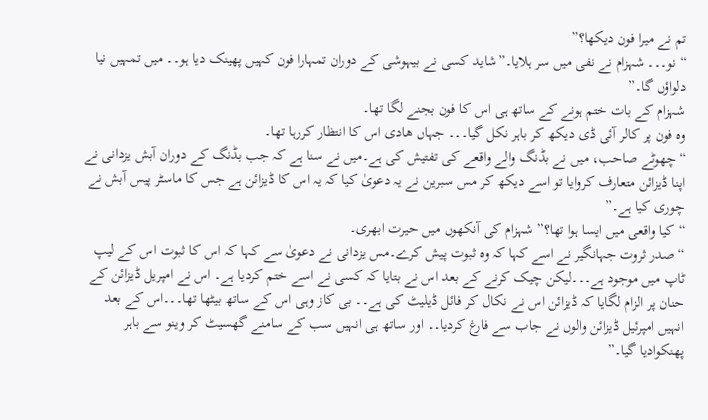تم نے میرا فون دیکھا؟”
“نو۔۔۔ شہزام نے نفی میں سر ہلایا۔”شاید کسی نے بیہوشی کے دوران تمہارا فون کہیں پھینک دیا ہو۔۔ میں تمہیں نیا دلواؤں گا۔”
شہزام کے بات ختم ہونے کے ساتھ ہی اس کا فون بجنے لگا تھا۔
وہ فون پر کالر آئی ڈی دیکھ کر باہر نکل گیا۔۔۔ جہاں ھادی اس کا انتظار کررہا تھا۔
“چھوٹے صاحب، میں نے بڈنگ والے واقعے کی تفتیش کی ہے۔میں نے سنا ہے کہ جب بڈنگ کے دوران آبش یزدانی نے اپنا ڈیزائن متعارف کروایا تو اسے دیکھ کر مس سبرین نے یہ دعویٰ کیا کہ یہ اس کا ڈیزائن ہے جس کا ماسٹر پیس آبش نے چوری کیا ہے۔”
“کیا واقعی میں ایسا ہوا تھا؟” شہزام کی آنکھوں میں حیرت ابھری۔
“صدر ثروت جہانگیر نے اسے کہا کہ وہ ثبوت پیش کرے۔مس یزدانی نے دعویٰ سے کہا کہ اس کا ثبوت اس کے لیپ ٹاپ میں موجود ہے۔۔۔لیکن چیک کرنے کے بعد اس نے بتایا کہ کسی نے اسے ختم کردیا ہے۔ اس نے امپریل ڈیزائن کے حنان پر الزام لگایا کہ ڈیزائن اس نے نکال کر فائل ڈیلیٹ کی ہے۔۔ بی کاز وہی اس کے ساتھ بیٹھا تھا۔۔۔اس کے بعد انہیں امپرئیل ڈیزائن والوں نے جاب سے فارغ کردیا۔۔ اور ساتھ ہی انہیں سب کے سامنے گھسیٹ کر وینو سے باہر پھنکوادیا گیا۔”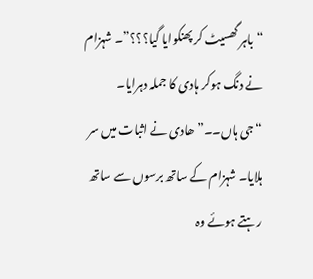“باہر گھسیٹ کر پھنکوایا گیا؟؟؟”۔ شہزام نے دنگ ہوکر ہادی کا جملہ دہرایا۔
“جی ہاں۔۔” ھادی نے اثبات میں سر ہلایا۔ شہزام کے ساتھ برسوں سے ساتھ رہتے ہوئے وہ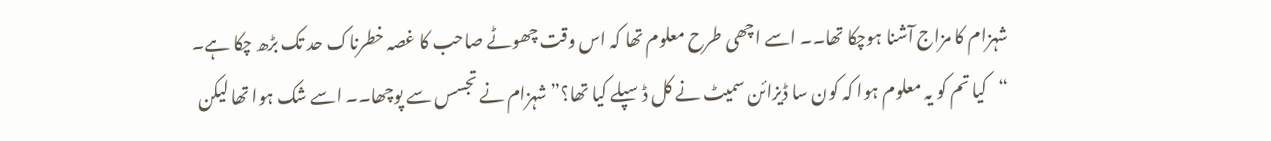شہزام کا مزاج آشنا ہوچکا تھا۔۔ اسے اچھی طرح معلوم تھا کہ اس وقت چھوٹے صاحب کا غصہ خطرناک حد تک بڑھ چکا ہے۔
“کیا تم کو یہ معلوم ہوا کہ کون سا ڈیزائن سمیٹ نے کل ڈسپلے کیا تھا؟” شہزام نے تجسس سے پوچھا۔۔ اسے شک ہوا تھا لیکن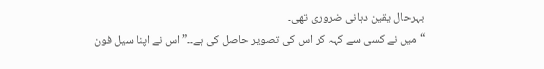بہرحال یقین دہانی ضروری تھی۔
“میں نے کسی سے کہہ کر اس کی تصویر حاصل کی ہے۔۔”اس نے اپنا سیل فون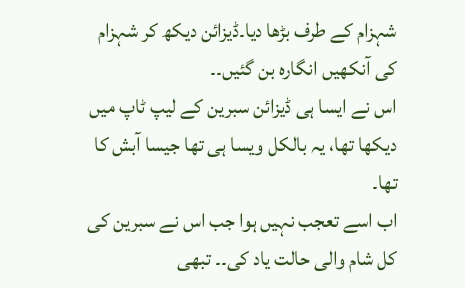شہزام کے طرف بڑھا دیا۔ڈیزائن دیکھ کر شہزام کی آنکھیں انگارہ بن گئیں۔۔
اس نے ایسا ہی ڈیزائن سبرین کے لیپ ٹاپ میں دیکھا تھا، یہ بالکل ویسا ہی تھا جیسا آبش کا تھا۔
اب اسے تعجب نہیں ہوا جب اس نے سبرین کی کل شام والی حالت یاد کی۔۔ تبھی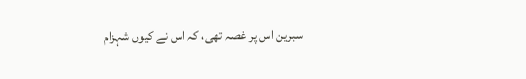سبرین اس پر غصہ تھی، کہ اس نے کیوں شہزام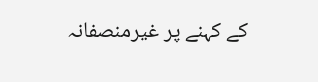کے کہنے پر غیرمنصفانہ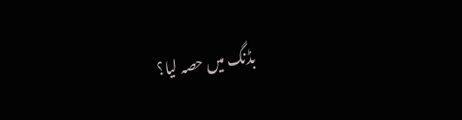بڈنگ میں حصہ لیا؟